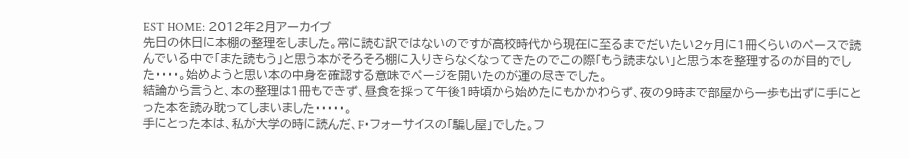EST HOME: 2012年2月アーカイブ
先日の休日に本棚の整理をしました。常に読む訳ではないのですが高校時代から現在に至るまでだいたい2ヶ月に1冊くらいのペースで読んでいる中で「また読もう」と思う本がそろそろ棚に入りきらなくなってきたのでこの際「もう読まない」と思う本を整理するのが目的でした・・・・。始めようと思い本の中身を確認する意味でページを開いたのが運の尽きでした。
結論から言うと、本の整理は1冊もできず、昼食を採って午後1時頃から始めたにもかかわらず、夜の9時まで部屋から一歩も出ずに手にとった本を読み耽ってしまいました・・・・・。
手にとった本は、私が大学の時に読んだ、F・フォーサイスの「騙し屋」でした。フ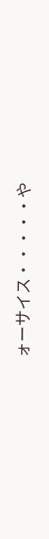ォーサイス・・・・・や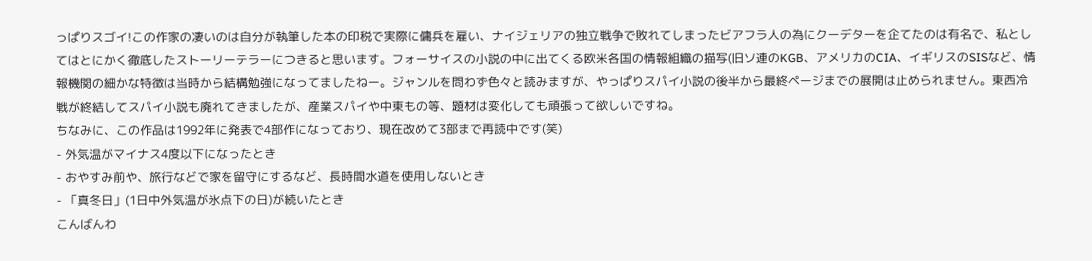っぱりスゴイ!この作家の凄いのは自分が執筆した本の印税で実際に傭兵を雇い、ナイジェリアの独立戦争で敗れてしまったビアフラ人の為にクーデターを企てたのは有名で、私としてはとにかく徹底したストーリーテラーにつきると思います。フォーサイスの小説の中に出てくる欧米各国の情報組織の描写(旧ソ連のKGB、アメリカのCIA、イギリスのSISなど、情報機関の細かな特徴は当時から結構勉強になってましたねー。ジャンルを問わず色々と読みますが、やっぱりスパイ小説の後半から最終ページまでの展開は止められません。東西冷戦が終結してスパイ小説も廃れてきましたが、産業スパイや中東もの等、題材は変化しても頑張って欲しいですね。
ちなみに、この作品は1992年に発表で4部作になっており、現在改めて3部まで再読中です(笑)
- 外気温がマイナス4度以下になったとき
- おやすみ前や、旅行などで家を留守にするなど、長時間水道を使用しないとき
- 「真冬日」(1日中外気温が氷点下の日)が続いたとき
こんばんわ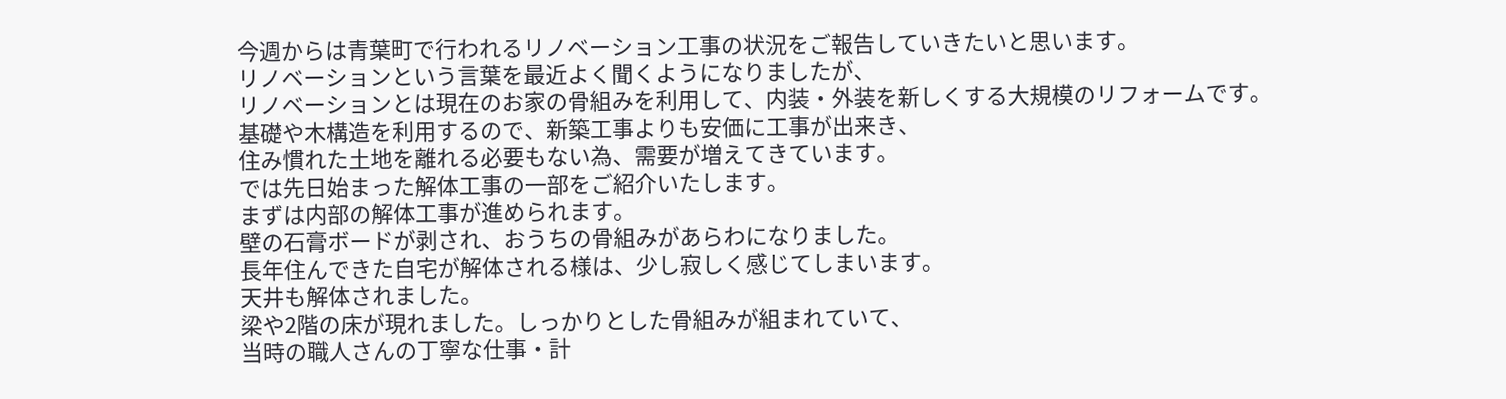今週からは青葉町で行われるリノベーション工事の状況をご報告していきたいと思います。
リノベーションという言葉を最近よく聞くようになりましたが、
リノベーションとは現在のお家の骨組みを利用して、内装・外装を新しくする大規模のリフォームです。
基礎や木構造を利用するので、新築工事よりも安価に工事が出来き、
住み慣れた土地を離れる必要もない為、需要が増えてきています。
では先日始まった解体工事の一部をご紹介いたします。
まずは内部の解体工事が進められます。
壁の石膏ボードが剥され、おうちの骨組みがあらわになりました。
長年住んできた自宅が解体される様は、少し寂しく感じてしまいます。
天井も解体されました。
梁や2階の床が現れました。しっかりとした骨組みが組まれていて、
当時の職人さんの丁寧な仕事・計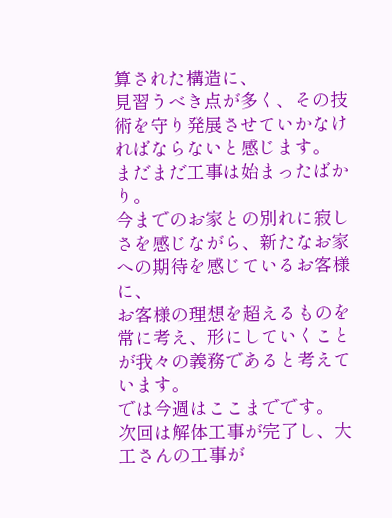算された構造に、
見習うべき点が多く、その技術を守り発展させていかなければならないと感じます。
まだまだ工事は始まったばかり。
今までのお家との別れに寂しさを感じながら、新たなお家への期待を感じているお客様に、
お客様の理想を超えるものを常に考え、形にしていくことが我々の義務であると考えています。
では今週はここまでです。
次回は解体工事が完了し、大工さんの工事が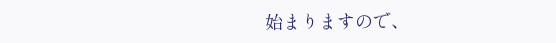始まりますので、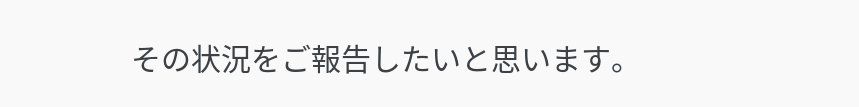その状況をご報告したいと思います。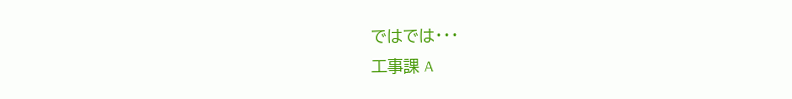ではでは・・・
工事課 A